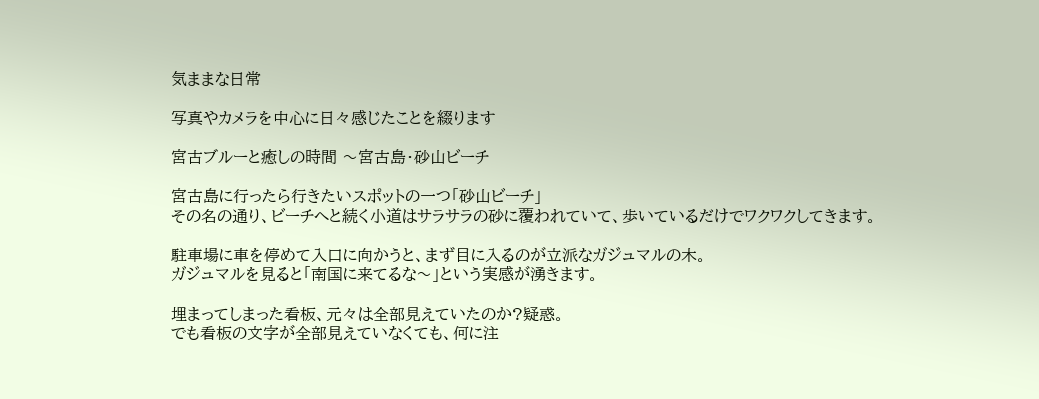気ままな日常

写真やカメラを中心に日々感じたことを綴ります

宮古ブルーと癒しの時間 〜宮古島・砂山ビーチ

宮古島に行ったら行きたいスポットの一つ「砂山ビーチ」
その名の通り、ビーチへと続く小道はサラサラの砂に覆われていて、歩いているだけでワクワクしてきます。

駐車場に車を停めて入口に向かうと、まず目に入るのが立派なガジュマルの木。
ガジュマルを見ると「南国に来てるな〜」という実感が湧きます。

埋まってしまった看板、元々は全部見えていたのか?疑惑。
でも看板の文字が全部見えていなくても、何に注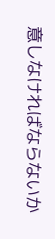意しなければならないか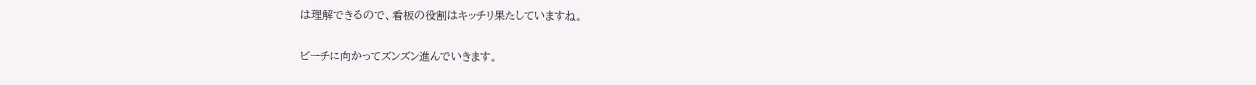は理解できるので、看板の役割はキッチリ果たしていますね。

ビーチに向かってズンズン進んでいきます。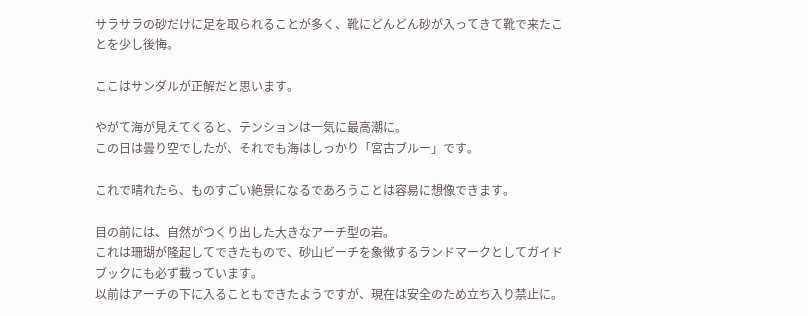サラサラの砂だけに足を取られることが多く、靴にどんどん砂が入ってきて靴で来たことを少し後悔。

ここはサンダルが正解だと思います。

やがて海が見えてくると、テンションは一気に最高潮に。
この日は曇り空でしたが、それでも海はしっかり「宮古ブルー」です。

これで晴れたら、ものすごい絶景になるであろうことは容易に想像できます。

目の前には、自然がつくり出した大きなアーチ型の岩。
これは珊瑚が隆起してできたもので、砂山ビーチを象徴するランドマークとしてガイドブックにも必ず載っています。
以前はアーチの下に入ることもできたようですが、現在は安全のため立ち入り禁止に。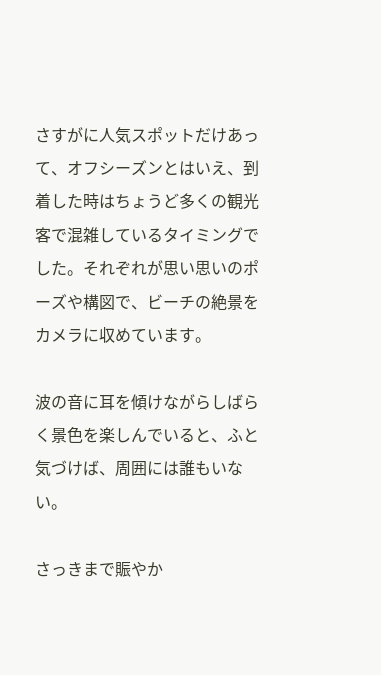さすがに人気スポットだけあって、オフシーズンとはいえ、到着した時はちょうど多くの観光客で混雑しているタイミングでした。それぞれが思い思いのポーズや構図で、ビーチの絶景をカメラに収めています。

波の音に耳を傾けながらしばらく景色を楽しんでいると、ふと気づけば、周囲には誰もいない。

さっきまで賑やか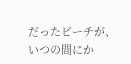だったビーチが、いつの間にか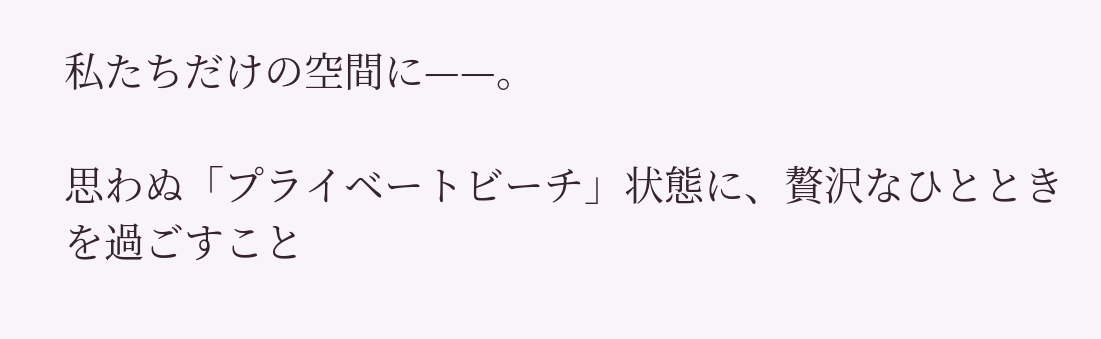私たちだけの空間に——。

思わぬ「プライベートビーチ」状態に、贅沢なひとときを過ごすこと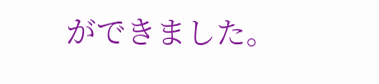ができました。